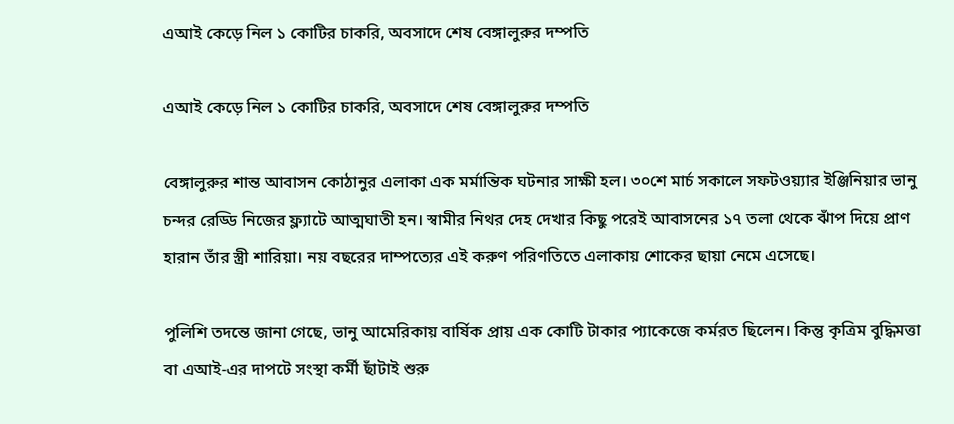এআই কেড়ে নিল ১ কোটির চাকরি, অবসাদে শেষ বেঙ্গালুরুর দম্পতি

এআই কেড়ে নিল ১ কোটির চাকরি, অবসাদে শেষ বেঙ্গালুরুর দম্পতি

বেঙ্গালুরুর শান্ত আবাসন কোঠানুর এলাকা এক মর্মান্তিক ঘটনার সাক্ষী হল। ৩০শে মার্চ সকালে সফটওয়্যার ইঞ্জিনিয়ার ভানু চন্দর রেড্ডি নিজের ফ্ল্যাটে আত্মঘাতী হন। স্বামীর নিথর দেহ দেখার কিছু পরেই আবাসনের ১৭ তলা থেকে ঝাঁপ দিয়ে প্রাণ হারান তাঁর স্ত্রী শারিয়া। নয় বছরের দাম্পত্যের এই করুণ পরিণতিতে এলাকায় শোকের ছায়া নেমে এসেছে।

পুলিশি তদন্তে জানা গেছে, ভানু আমেরিকায় বার্ষিক প্রায় এক কোটি টাকার প্যাকেজে কর্মরত ছিলেন। কিন্তু কৃত্রিম বুদ্ধিমত্তা বা এআই-এর দাপটে সংস্থা কর্মী ছাঁটাই শুরু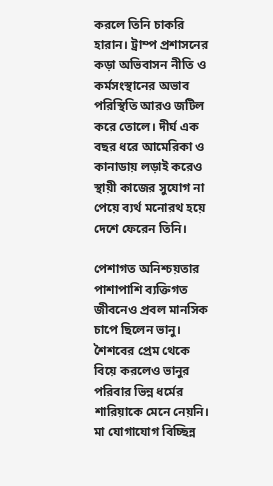করলে তিনি চাকরি হারান। ট্রাম্প প্রশাসনের কড়া অভিবাসন নীতি ও কর্মসংস্থানের অভাব পরিস্থিতি আরও জটিল করে তোলে। দীর্ঘ এক বছর ধরে আমেরিকা ও কানাডায় লড়াই করেও স্থায়ী কাজের সুযোগ না পেয়ে ব্যর্থ মনোরথ হয়ে দেশে ফেরেন তিনি।

পেশাগত অনিশ্চয়তার পাশাপাশি ব্যক্তিগত জীবনেও প্রবল মানসিক চাপে ছিলেন ভানু। শৈশবের প্রেম থেকে বিয়ে করলেও ভানুর পরিবার ভিন্ন ধর্মের শারিয়াকে মেনে নেয়নি। মা যোগাযোগ বিচ্ছিন্ন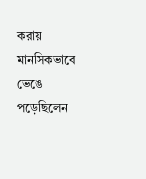করায় মানসিকভাবে ভেঙে পড়েছিলেন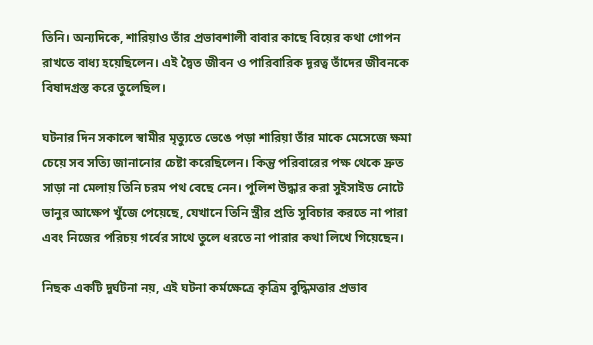তিনি। অন্যদিকে, শারিয়াও তাঁর প্রভাবশালী বাবার কাছে বিয়ের কথা গোপন রাখতে বাধ্য হয়েছিলেন। এই দ্বৈত জীবন ও পারিবারিক দূরত্ব তাঁদের জীবনকে বিষাদগ্রস্ত করে তুলেছিল।

ঘটনার দিন সকালে স্বামীর মৃত্যুতে ভেঙে পড়া শারিয়া তাঁর মাকে মেসেজে ক্ষমা চেয়ে সব সত্যি জানানোর চেষ্টা করেছিলেন। কিন্তু পরিবারের পক্ষ থেকে দ্রুত সাড়া না মেলায় তিনি চরম পথ বেছে নেন। পুলিশ উদ্ধার করা সুইসাইড নোটে ভানুর আক্ষেপ খুঁজে পেয়েছে, যেখানে তিনি স্ত্রীর প্রতি সুবিচার করতে না পারা এবং নিজের পরিচয় গর্বের সাথে তুলে ধরতে না পারার কথা লিখে গিয়েছেন।

নিছক একটি দুর্ঘটনা নয়, এই ঘটনা কর্মক্ষেত্রে কৃত্রিম বুদ্ধিমত্তার প্রভাব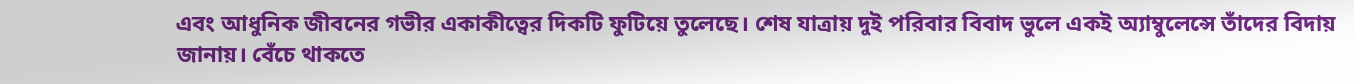এবং আধুনিক জীবনের গভীর একাকীত্বের দিকটি ফুটিয়ে তুলেছে। শেষ যাত্রায় দুই পরিবার বিবাদ ভুলে একই অ্যাম্বুলেন্সে তাঁদের বিদায় জানায়। বেঁচে থাকতে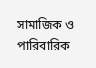সামাজিক ও পারিবারিক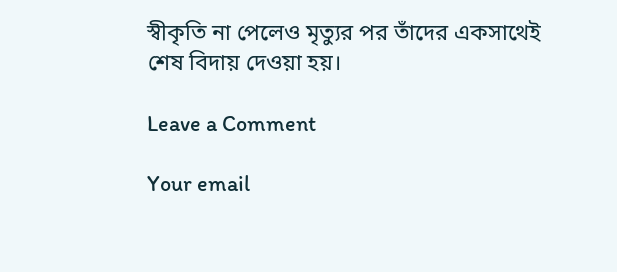স্বীকৃতি না পেলেও মৃত্যুর পর তাঁদের একসাথেই শেষ বিদায় দেওয়া হয়।

Leave a Comment

Your email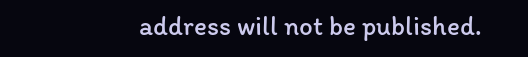address will not be published.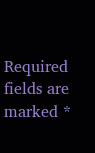Required fields are marked *